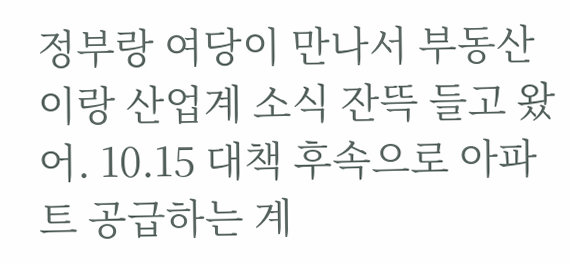정부랑 여당이 만나서 부동산이랑 산업계 소식 잔뜩 들고 왔어. 10.15 대책 후속으로 아파트 공급하는 계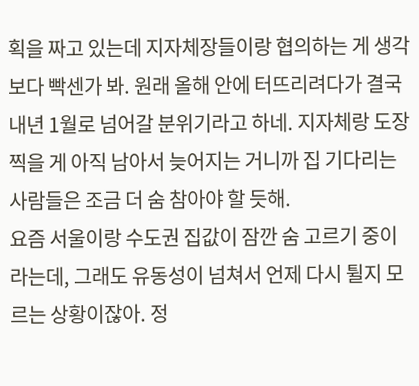획을 짜고 있는데 지자체장들이랑 협의하는 게 생각보다 빡센가 봐. 원래 올해 안에 터뜨리려다가 결국 내년 1월로 넘어갈 분위기라고 하네. 지자체랑 도장 찍을 게 아직 남아서 늦어지는 거니까 집 기다리는 사람들은 조금 더 숨 참아야 할 듯해.
요즘 서울이랑 수도권 집값이 잠깐 숨 고르기 중이라는데, 그래도 유동성이 넘쳐서 언제 다시 튈지 모르는 상황이잖아. 정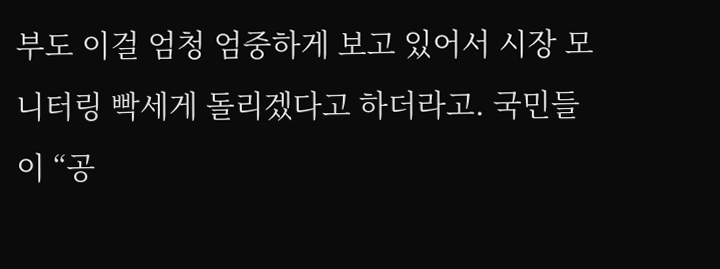부도 이걸 엄청 엄중하게 보고 있어서 시장 모니터링 빡세게 돌리겠다고 하더라고. 국민들이 “공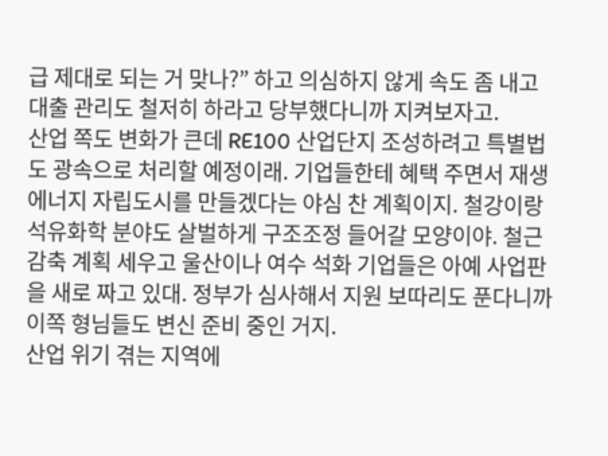급 제대로 되는 거 맞나?” 하고 의심하지 않게 속도 좀 내고 대출 관리도 철저히 하라고 당부했다니까 지켜보자고.
산업 쪽도 변화가 큰데 RE100 산업단지 조성하려고 특별법도 광속으로 처리할 예정이래. 기업들한테 혜택 주면서 재생에너지 자립도시를 만들겠다는 야심 찬 계획이지. 철강이랑 석유화학 분야도 살벌하게 구조조정 들어갈 모양이야. 철근 감축 계획 세우고 울산이나 여수 석화 기업들은 아예 사업판을 새로 짜고 있대. 정부가 심사해서 지원 보따리도 푼다니까 이쪽 형님들도 변신 준비 중인 거지.
산업 위기 겪는 지역에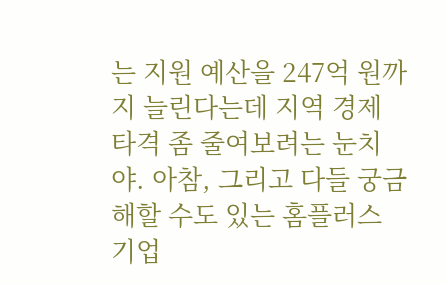는 지원 예산을 247억 원까지 늘린다는데 지역 경제 타격 좀 줄여보려는 눈치야. 아참, 그리고 다들 궁금해할 수도 있는 홈플러스 기업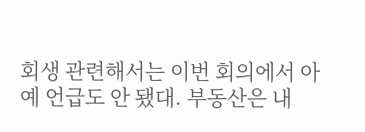회생 관련해서는 이번 회의에서 아예 언급도 안 됐대. 부동산은 내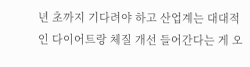년 초까지 기다려야 하고 산업계는 대대적인 다이어트랑 체질 개선 들어간다는 게 오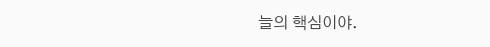늘의 핵심이야.